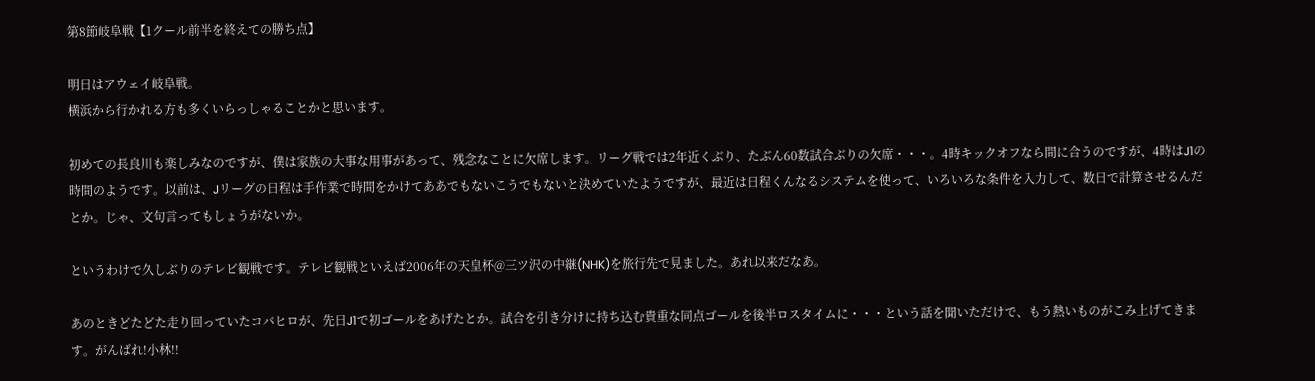第8節岐阜戦【1クール前半を終えての勝ち点】

明日はアウェイ岐阜戦。
横浜から行かれる方も多くいらっしゃることかと思います。

初めての長良川も楽しみなのですが、僕は家族の大事な用事があって、残念なことに欠席します。リーグ戦では2年近くぶり、たぶん60数試合ぶりの欠席・・・。4時キックオフなら間に合うのですが、4時はJ1の時間のようです。以前は、Jリーグの日程は手作業で時間をかけてああでもないこうでもないと決めていたようですが、最近は日程くんなるシステムを使って、いろいろな条件を入力して、数日で計算させるんだとか。じゃ、文句言ってもしょうがないか。

というわけで久しぶりのテレビ観戦です。テレビ観戦といえば2006年の天皇杯@三ツ沢の中継(NHK)を旅行先で見ました。あれ以来だなあ。

あのときどたどた走り回っていたコバヒロが、先日J1で初ゴールをあげたとか。試合を引き分けに持ち込む貴重な同点ゴールを後半ロスタイムに・・・という話を聞いただけで、もう熱いものがこみ上げてきます。がんばれ!小林!!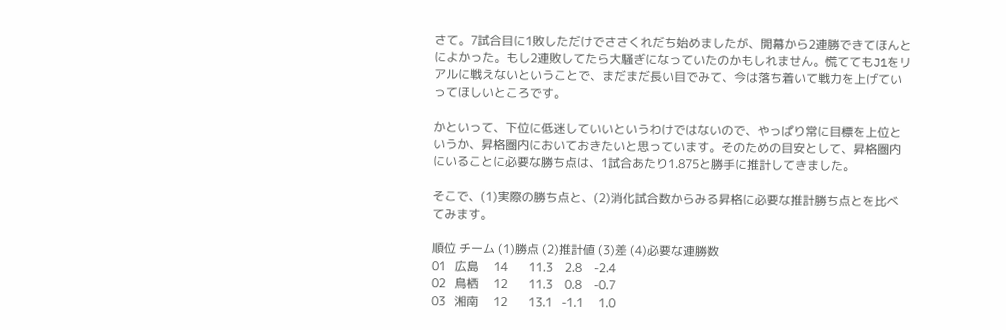さて。7試合目に1敗しただけでささくれだち始めましたが、開幕から2連勝できてほんとによかった。もし2連敗してたら大騒ぎになっていたのかもしれません。慌ててもJ1をリアルに戦えないということで、まだまだ長い目でみて、今は落ち着いて戦力を上げていってほしいところです。

かといって、下位に低迷していいというわけではないので、やっぱり常に目標を上位というか、昇格圏内においておきたいと思っています。そのための目安として、昇格圏内にいることに必要な勝ち点は、1試合あたり1.875と勝手に推計してきました。

そこで、(1)実際の勝ち点と、(2)消化試合数からみる昇格に必要な推計勝ち点とを比べてみます。

順位 チーム (1)勝点 (2)推計値 (3)差 (4)必要な連勝数
01   広島     14       11.3    2.8    -2.4
02   鳥栖     12       11.3    0.8    -0.7
03   湘南     12       13.1   -1.1     1.0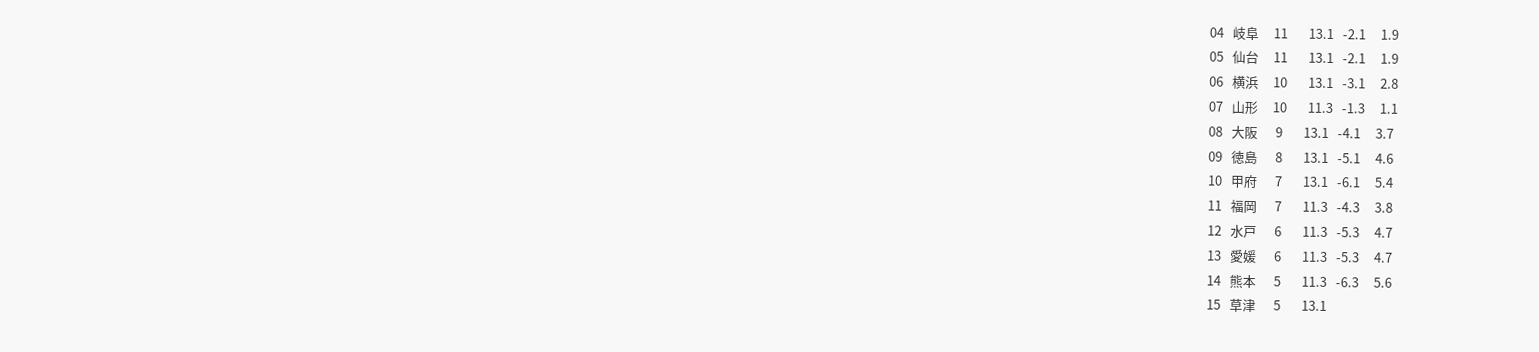04   岐阜     11       13.1   -2.1     1.9
05   仙台     11       13.1   -2.1     1.9
06   横浜     10       13.1   -3.1     2.8
07   山形     10       11.3   -1.3     1.1
08   大阪      9       13.1   -4.1     3.7
09   徳島      8       13.1   -5.1     4.6
10   甲府      7       13.1   -6.1     5.4
11   福岡      7       11.3   -4.3     3.8
12   水戸      6       11.3   -5.3     4.7
13   愛媛      6       11.3   -5.3     4.7
14   熊本      5       11.3   -6.3     5.6
15   草津      5       13.1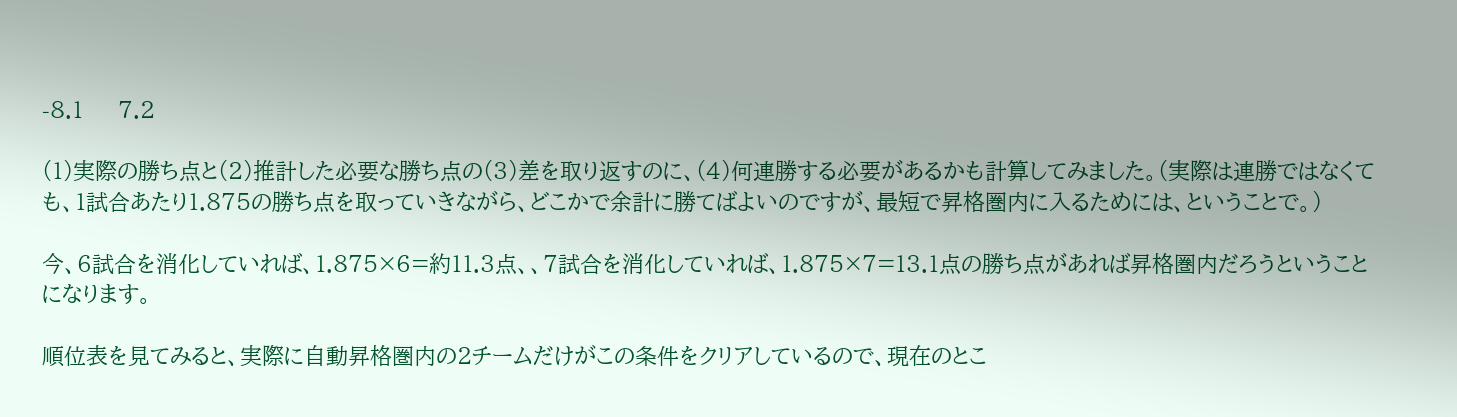-8.1     7.2

(1)実際の勝ち点と(2)推計した必要な勝ち点の(3)差を取り返すのに、(4)何連勝する必要があるかも計算してみました。(実際は連勝ではなくても、1試合あたり1.875の勝ち点を取っていきながら、どこかで余計に勝てばよいのですが、最短で昇格圏内に入るためには、ということで。)

今、6試合を消化していれば、1.875×6=約11.3点、、7試合を消化していれば、1.875×7=13.1点の勝ち点があれば昇格圏内だろうということになります。

順位表を見てみると、実際に自動昇格圏内の2チームだけがこの条件をクリアしているので、現在のとこ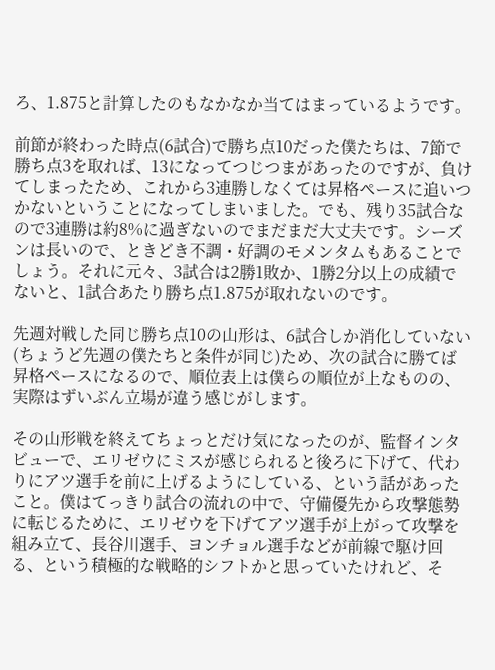ろ、1.875と計算したのもなかなか当てはまっているようです。

前節が終わった時点(6試合)で勝ち点10だった僕たちは、7節で勝ち点3を取れば、13になってつじつまがあったのですが、負けてしまったため、これから3連勝しなくては昇格ペースに追いつかないということになってしまいました。でも、残り35試合なので3連勝は約8%に過ぎないのでまだまだ大丈夫です。シーズンは長いので、ときどき不調・好調のモメンタムもあることでしょう。それに元々、3試合は2勝1敗か、1勝2分以上の成績でないと、1試合あたり勝ち点1.875が取れないのです。

先週対戦した同じ勝ち点10の山形は、6試合しか消化していない(ちょうど先週の僕たちと条件が同じ)ため、次の試合に勝てば昇格ペースになるので、順位表上は僕らの順位が上なものの、実際はずいぶん立場が違う感じがします。

その山形戦を終えてちょっとだけ気になったのが、監督インタビューで、エリゼウにミスが感じられると後ろに下げて、代わりにアツ選手を前に上げるようにしている、という話があったこと。僕はてっきり試合の流れの中で、守備優先から攻撃態勢に転じるために、エリゼウを下げてアツ選手が上がって攻撃を組み立て、長谷川選手、ヨンチョル選手などが前線で駆け回る、という積極的な戦略的シフトかと思っていたけれど、そ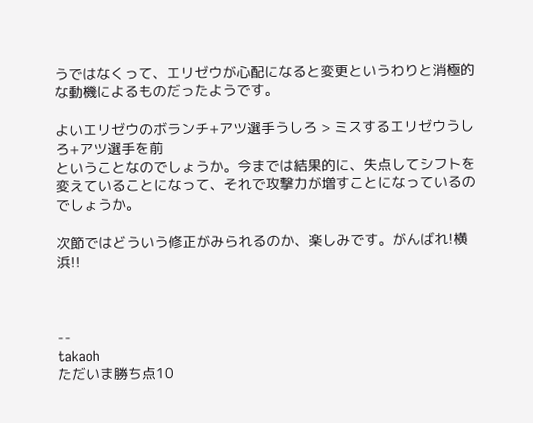うではなくって、エリゼウが心配になると変更というわりと消極的な動機によるものだったようです。

よいエリゼウのボランチ+アツ選手うしろ > ミスするエリゼウうしろ+アツ選手を前
ということなのでしょうか。今までは結果的に、失点してシフトを変えていることになって、それで攻撃力が増すことになっているのでしょうか。

次節ではどういう修正がみられるのか、楽しみです。がんばれ!横浜!!



--
takaoh
ただいま勝ち点10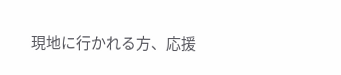現地に行かれる方、応援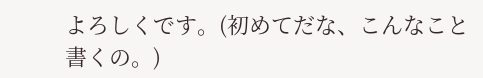よろしくです。(初めてだな、こんなこと書くの。)